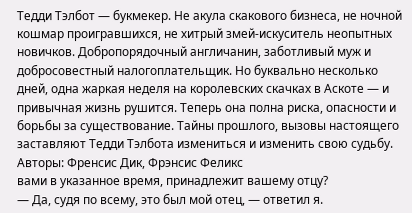Тедди Тэлбот — букмекер. Не акула скакового бизнеса, не ночной кошмар проигравшихся, не хитрый змей-искуситель неопытных новичков. Добропорядочный англичанин, заботливый муж и добросовестный налогоплательщик. Но буквально несколько дней, одна жаркая неделя на королевских скачках в Аскоте — и привычная жизнь рушится. Теперь она полна риска, опасности и борьбы за существование. Тайны прошлого, вызовы настоящего заставляют Тедди Тэлбота измениться и изменить свою судьбу.
Авторы: Френсис Дик, Фрэнсис Феликс
вами в указанное время, принадлежит вашему отцу?
— Да, судя по всему, это был мой отец, — ответил я.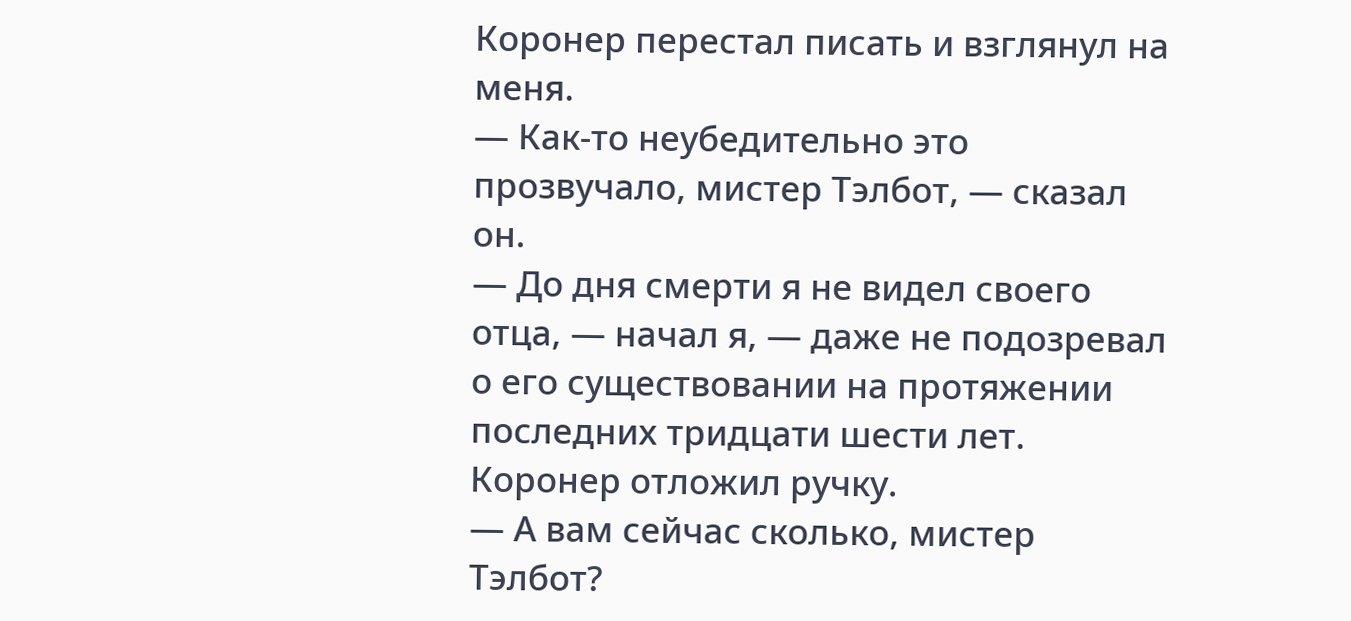Коронер перестал писать и взглянул на меня.
— Как-то неубедительно это прозвучало, мистер Тэлбот, — сказал он.
— До дня смерти я не видел своего отца, — начал я, — даже не подозревал о его существовании на протяжении последних тридцати шести лет.
Коронер отложил ручку.
— А вам сейчас сколько, мистер Тэлбот?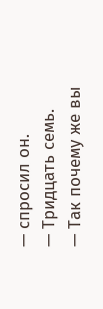— спросил он.
— Тридцать семь.
— Так почему же вы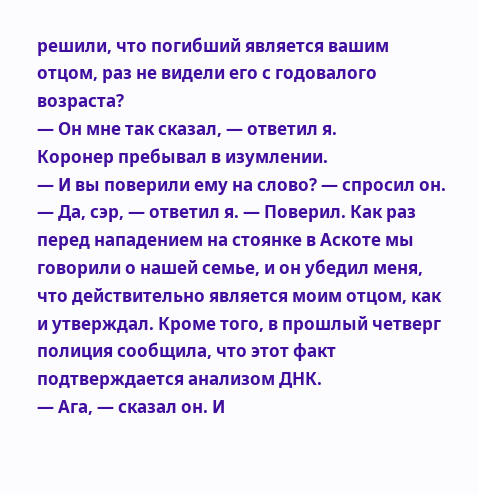решили, что погибший является вашим отцом, раз не видели его с годовалого возраста?
— Он мне так сказал, — ответил я.
Коронер пребывал в изумлении.
— И вы поверили ему на слово? — спросил он.
— Да, сэр, — ответил я. — Поверил. Как раз перед нападением на стоянке в Аскоте мы говорили о нашей семье, и он убедил меня, что действительно является моим отцом, как и утверждал. Кроме того, в прошлый четверг полиция сообщила, что этот факт подтверждается анализом ДНК.
— Ага, — сказал он. И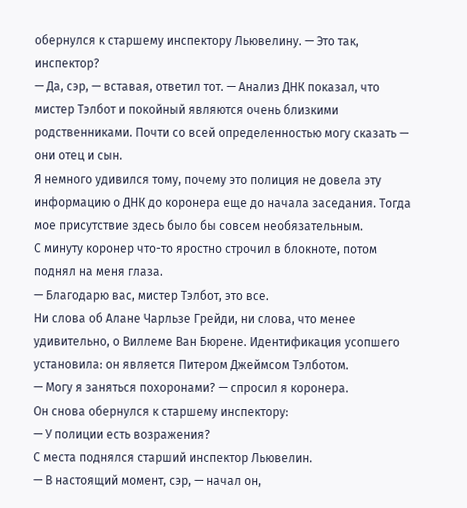обернулся к старшему инспектору Льювелину. — Это так, инспектор?
— Да, сэр, — вставая, ответил тот. — Анализ ДНК показал, что мистер Тэлбот и покойный являются очень близкими родственниками. Почти со всей определенностью могу сказать — они отец и сын.
Я немного удивился тому, почему это полиция не довела эту информацию о ДНК до коронера еще до начала заседания. Тогда мое присутствие здесь было бы совсем необязательным.
С минуту коронер что-то яростно строчил в блокноте, потом поднял на меня глаза.
— Благодарю вас, мистер Тэлбот, это все.
Ни слова об Алане Чарльзе Грейди, ни слова, что менее удивительно, о Виллеме Ван Бюрене. Идентификация усопшего установила: он является Питером Джеймсом Тэлботом.
— Могу я заняться похоронами? — спросил я коронера.
Он снова обернулся к старшему инспектору:
— У полиции есть возражения?
С места поднялся старший инспектор Льювелин.
— В настоящий момент, сэр, — начал он,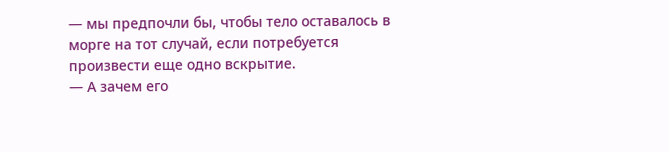— мы предпочли бы, чтобы тело оставалось в морге на тот случай, если потребуется произвести еще одно вскрытие.
— А зачем его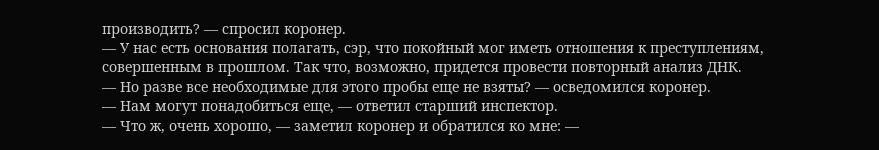производить? — спросил коронер.
— У нас есть основания полагать, сэр, что покойный мог иметь отношения к преступлениям, совершенным в прошлом. Так что, возможно, придется провести повторный анализ ДНК.
— Но разве все необходимые для этого пробы еще не взяты? — осведомился коронер.
— Нам могут понадобиться еще, — ответил старший инспектор.
— Что ж, очень хорошо, — заметил коронер и обратился ко мне: —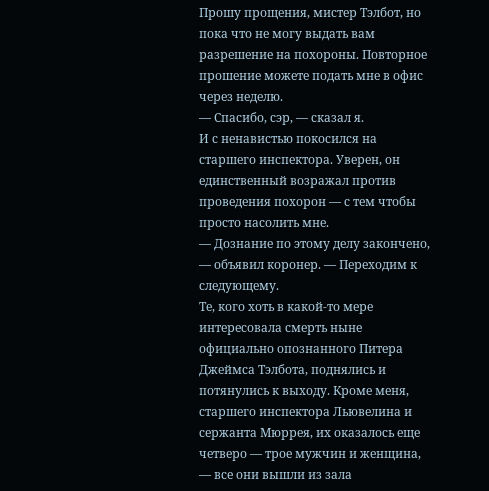Прошу прощения, мистер Тэлбот, но пока что не могу выдать вам разрешение на похороны. Повторное прошение можете подать мне в офис через неделю.
— Спасибо, сэр, — сказал я.
И с ненавистью покосился на старшего инспектора. Уверен, он единственный возражал против проведения похорон — с тем чтобы просто насолить мне.
— Дознание по этому делу закончено, — объявил коронер. — Переходим к следующему.
Те, кого хоть в какой-то мере интересовала смерть ныне официально опознанного Питера Джеймса Тэлбота, поднялись и потянулись к выходу. Кроме меня, старшего инспектора Льювелина и сержанта Мюррея, их оказалось еще четверо — трое мужчин и женщина, — все они вышли из зала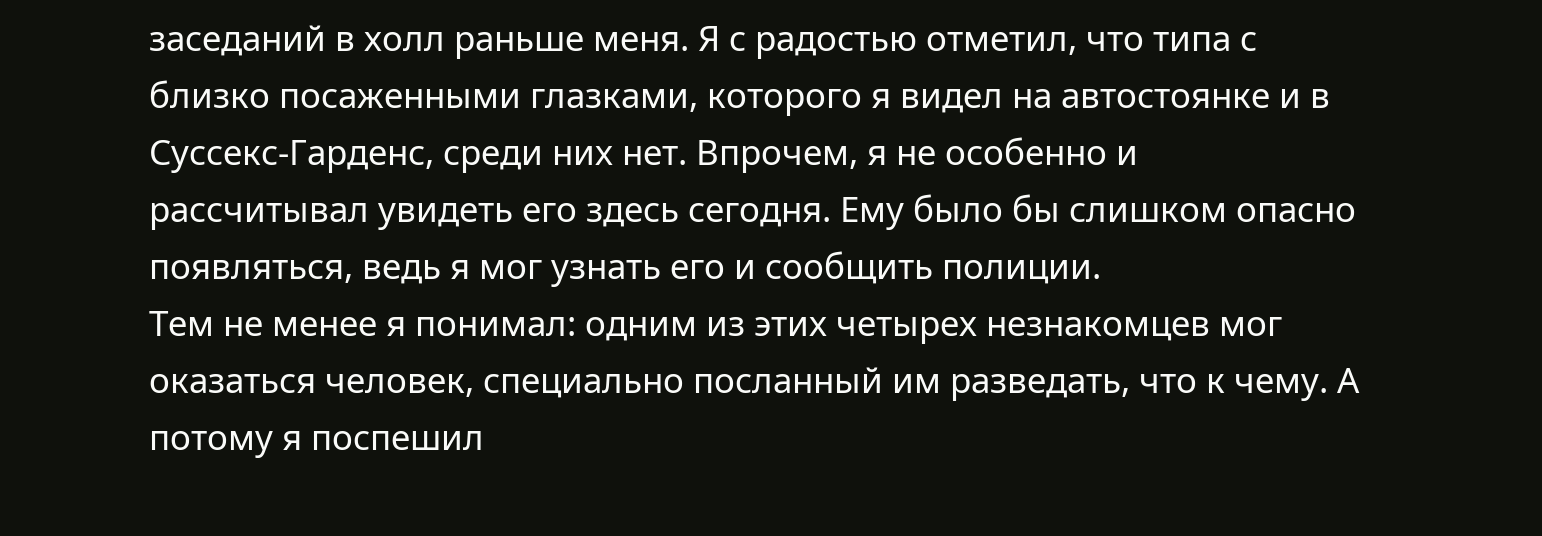заседаний в холл раньше меня. Я с радостью отметил, что типа с близко посаженными глазками, которого я видел на автостоянке и в Суссекс-Гарденс, среди них нет. Впрочем, я не особенно и рассчитывал увидеть его здесь сегодня. Ему было бы слишком опасно появляться, ведь я мог узнать его и сообщить полиции.
Тем не менее я понимал: одним из этих четырех незнакомцев мог оказаться человек, специально посланный им разведать, что к чему. А потому я поспешил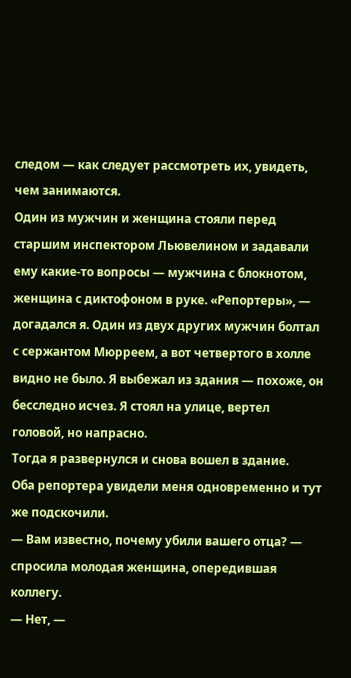следом — как следует рассмотреть их, увидеть, чем занимаются.
Один из мужчин и женщина стояли перед старшим инспектором Льювелином и задавали ему какие-то вопросы — мужчина с блокнотом, женщина с диктофоном в руке. «Репортеры», — догадался я. Один из двух других мужчин болтал с сержантом Мюрреем, а вот четвертого в холле видно не было. Я выбежал из здания — похоже, он бесследно исчез. Я стоял на улице, вертел головой, но напрасно.
Тогда я развернулся и снова вошел в здание.
Оба репортера увидели меня одновременно и тут же подскочили.
— Вам известно, почему убили вашего отца? — спросила молодая женщина, опередившая коллегу.
— Нет, —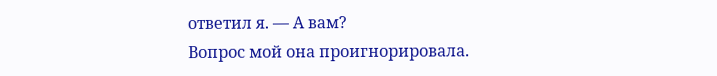ответил я. — А вам?
Вопрос мой она проигнорировала.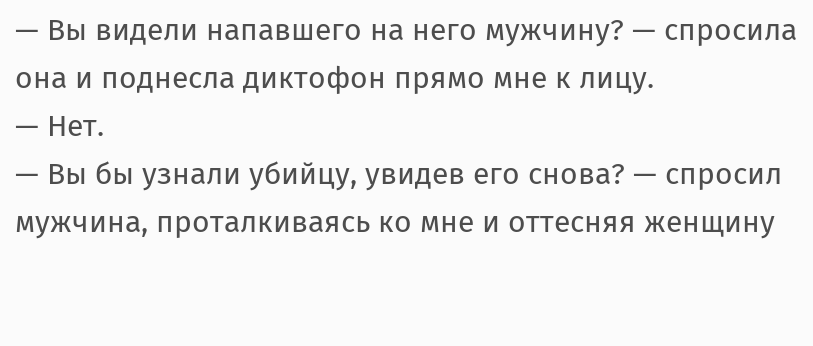— Вы видели напавшего на него мужчину? — спросила она и поднесла диктофон прямо мне к лицу.
— Нет.
— Вы бы узнали убийцу, увидев его снова? — спросил мужчина, проталкиваясь ко мне и оттесняя женщину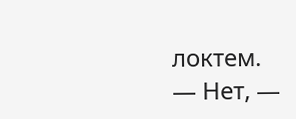локтем.
— Нет, —